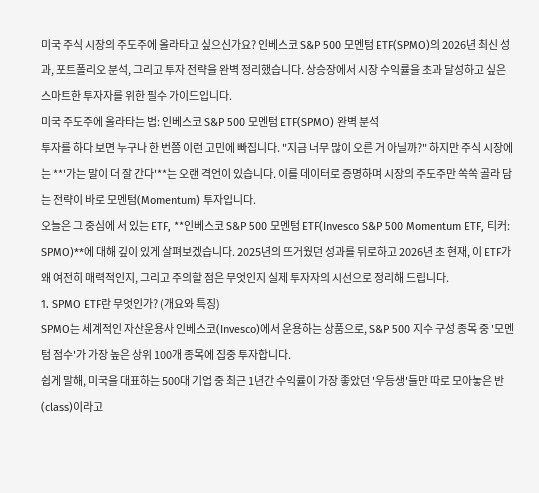미국 주식 시장의 주도주에 올라타고 싶으신가요? 인베스코 S&P 500 모멘텀 ETF(SPMO)의 2026년 최신 성과, 포트폴리오 분석, 그리고 투자 전략을 완벽 정리했습니다. 상승장에서 시장 수익률을 초과 달성하고 싶은 스마트한 투자자를 위한 필수 가이드입니다.
미국 주도주에 올라타는 법: 인베스코 S&P 500 모멘텀 ETF(SPMO) 완벽 분석
투자를 하다 보면 누구나 한 번쯤 이런 고민에 빠집니다. "지금 너무 많이 오른 거 아닐까?" 하지만 주식 시장에는 **'가는 말이 더 잘 간다'**는 오랜 격언이 있습니다. 이를 데이터로 증명하며 시장의 주도주만 쏙쏙 골라 담는 전략이 바로 모멘텀(Momentum) 투자입니다.
오늘은 그 중심에 서 있는 ETF, **인베스코 S&P 500 모멘텀 ETF(Invesco S&P 500 Momentum ETF, 티커: SPMO)**에 대해 깊이 있게 살펴보겠습니다. 2025년의 뜨거웠던 성과를 뒤로하고 2026년 초 현재, 이 ETF가 왜 여전히 매력적인지, 그리고 주의할 점은 무엇인지 실제 투자자의 시선으로 정리해 드립니다.
1. SPMO ETF란 무엇인가? (개요와 특징)
SPMO는 세계적인 자산운용사 인베스코(Invesco)에서 운용하는 상품으로, S&P 500 지수 구성 종목 중 '모멘텀 점수'가 가장 높은 상위 100개 종목에 집중 투자합니다.
쉽게 말해, 미국을 대표하는 500대 기업 중 최근 1년간 수익률이 가장 좋았던 '우등생'들만 따로 모아놓은 반(class)이라고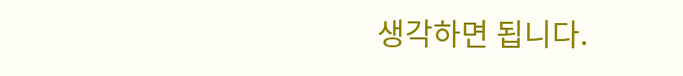생각하면 됩니다.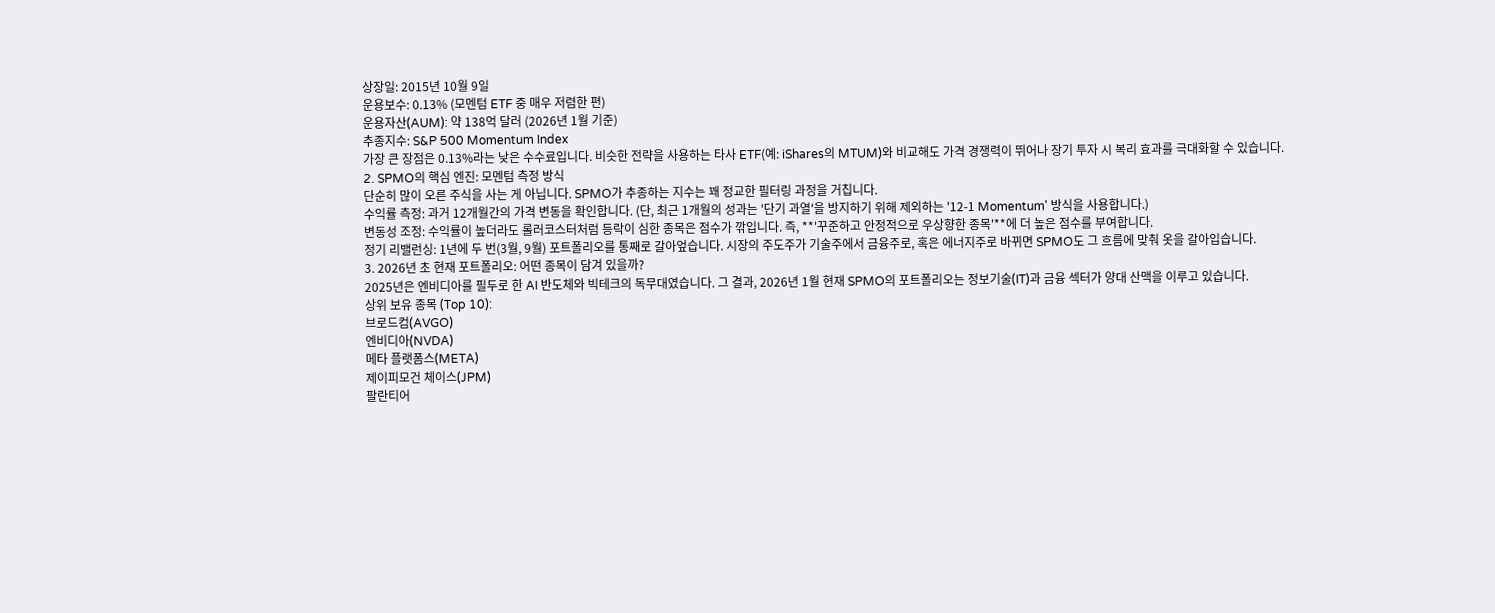상장일: 2015년 10월 9일
운용보수: 0.13% (모멘텀 ETF 중 매우 저렴한 편)
운용자산(AUM): 약 138억 달러 (2026년 1월 기준)
추종지수: S&P 500 Momentum Index
가장 큰 장점은 0.13%라는 낮은 수수료입니다. 비슷한 전략을 사용하는 타사 ETF(예: iShares의 MTUM)와 비교해도 가격 경쟁력이 뛰어나 장기 투자 시 복리 효과를 극대화할 수 있습니다.
2. SPMO의 핵심 엔진: 모멘텀 측정 방식
단순히 많이 오른 주식을 사는 게 아닙니다. SPMO가 추종하는 지수는 꽤 정교한 필터링 과정을 거칩니다.
수익률 측정: 과거 12개월간의 가격 변동을 확인합니다. (단, 최근 1개월의 성과는 '단기 과열'을 방지하기 위해 제외하는 '12-1 Momentum' 방식을 사용합니다.)
변동성 조정: 수익률이 높더라도 롤러코스터처럼 등락이 심한 종목은 점수가 깎입니다. 즉, **'꾸준하고 안정적으로 우상향한 종목'**에 더 높은 점수를 부여합니다.
정기 리밸런싱: 1년에 두 번(3월, 9월) 포트폴리오를 통째로 갈아엎습니다. 시장의 주도주가 기술주에서 금융주로, 혹은 에너지주로 바뀌면 SPMO도 그 흐름에 맞춰 옷을 갈아입습니다.
3. 2026년 초 현재 포트폴리오: 어떤 종목이 담겨 있을까?
2025년은 엔비디아를 필두로 한 AI 반도체와 빅테크의 독무대였습니다. 그 결과, 2026년 1월 현재 SPMO의 포트폴리오는 정보기술(IT)과 금융 섹터가 양대 산맥을 이루고 있습니다.
상위 보유 종목 (Top 10):
브로드컴(AVGO)
엔비디아(NVDA)
메타 플랫폼스(META)
제이피모건 체이스(JPM)
팔란티어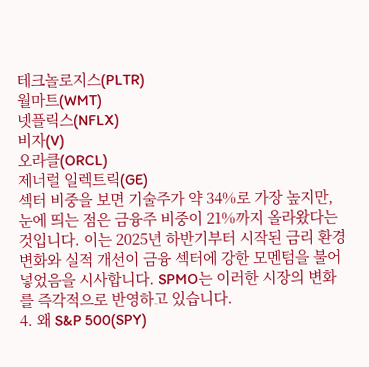테크놀로지스(PLTR)
월마트(WMT)
넷플릭스(NFLX)
비자(V)
오라클(ORCL)
제너럴 일렉트릭(GE)
섹터 비중을 보면 기술주가 약 34%로 가장 높지만, 눈에 띄는 점은 금융주 비중이 21%까지 올라왔다는 것입니다. 이는 2025년 하반기부터 시작된 금리 환경 변화와 실적 개선이 금융 섹터에 강한 모멘텀을 불어넣었음을 시사합니다. SPMO는 이러한 시장의 변화를 즉각적으로 반영하고 있습니다.
4. 왜 S&P 500(SPY)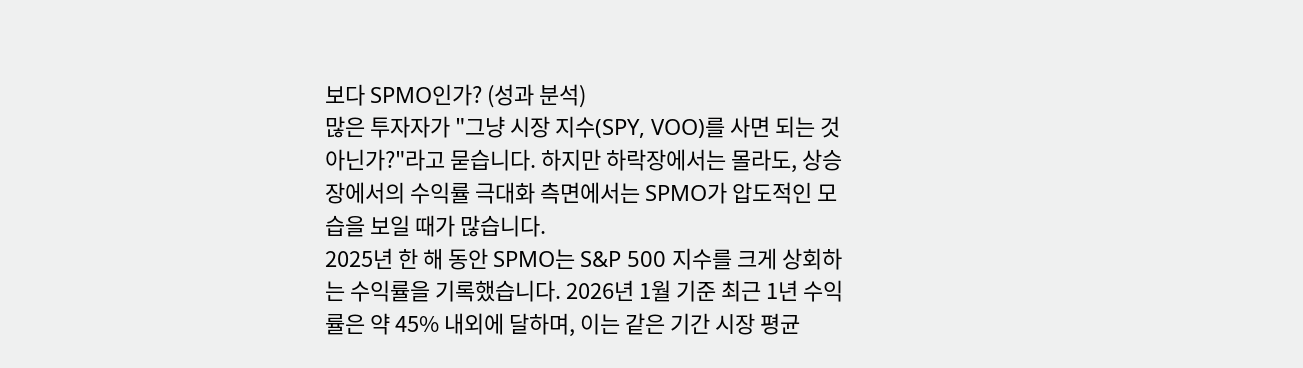보다 SPMO인가? (성과 분석)
많은 투자자가 "그냥 시장 지수(SPY, VOO)를 사면 되는 것 아닌가?"라고 묻습니다. 하지만 하락장에서는 몰라도, 상승장에서의 수익률 극대화 측면에서는 SPMO가 압도적인 모습을 보일 때가 많습니다.
2025년 한 해 동안 SPMO는 S&P 500 지수를 크게 상회하는 수익률을 기록했습니다. 2026년 1월 기준 최근 1년 수익률은 약 45% 내외에 달하며, 이는 같은 기간 시장 평균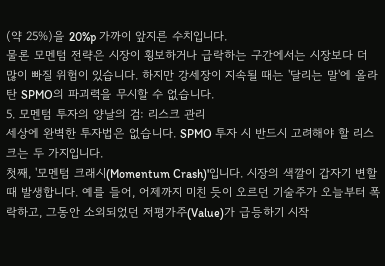(약 25%)을 20%p 가까이 앞지른 수치입니다.
물론 모멘텀 전략은 시장이 횡보하거나 급락하는 구간에서는 시장보다 더 많이 빠질 위험이 있습니다. 하지만 강세장이 지속될 때는 '달리는 말'에 올라탄 SPMO의 파괴력을 무시할 수 없습니다.
5. 모멘텀 투자의 양날의 검: 리스크 관리
세상에 완벽한 투자법은 없습니다. SPMO 투자 시 반드시 고려해야 할 리스크는 두 가지입니다.
첫째, '모멘텀 크래시(Momentum Crash)'입니다. 시장의 색깔이 갑자기 변할 때 발생합니다. 예를 들어, 어제까지 미친 듯이 오르던 기술주가 오늘부터 폭락하고, 그동안 소외되었던 저평가주(Value)가 급등하기 시작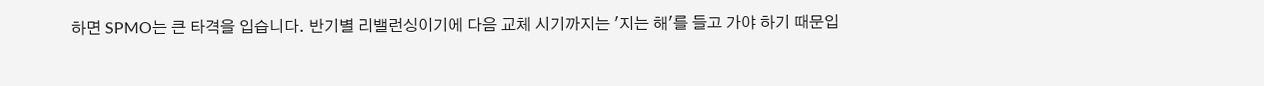하면 SPMO는 큰 타격을 입습니다. 반기별 리밸런싱이기에 다음 교체 시기까지는 '지는 해'를 들고 가야 하기 때문입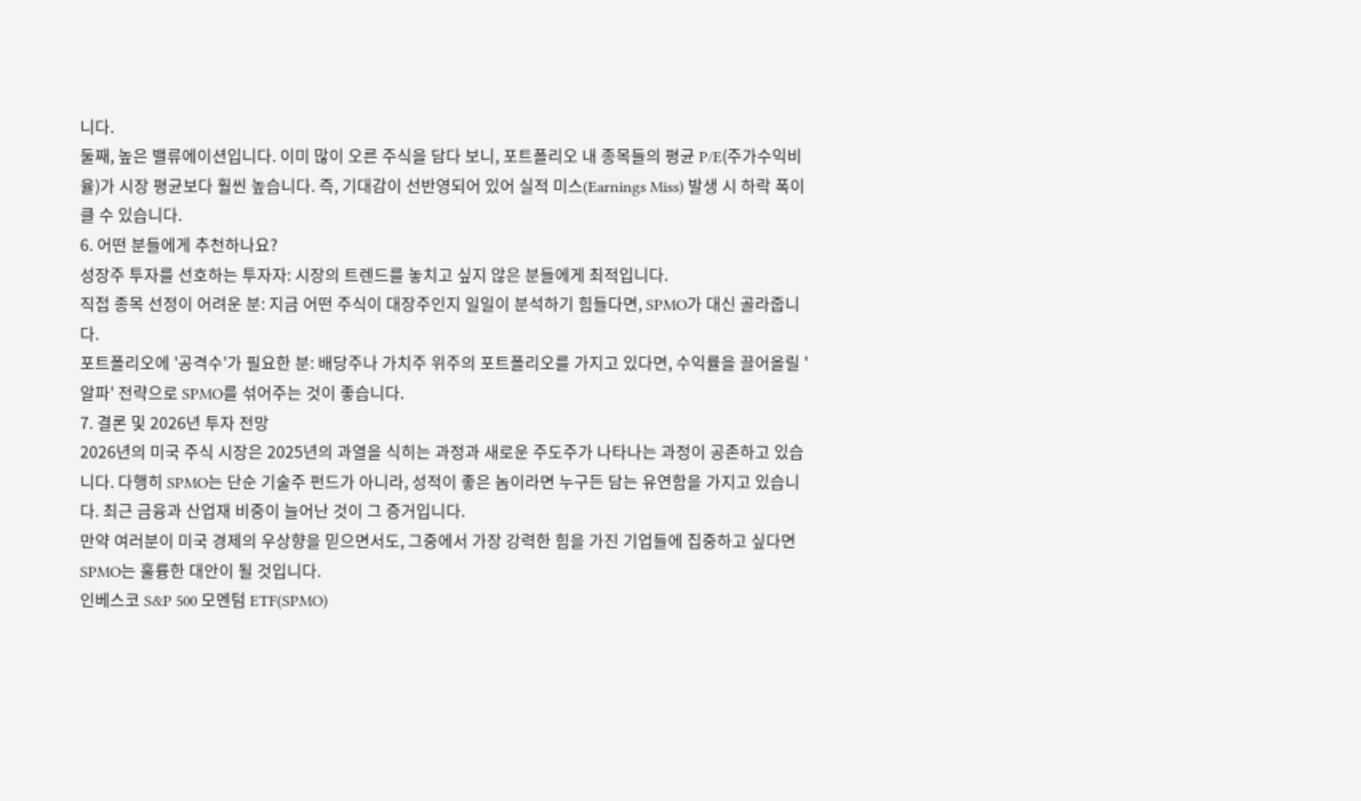니다.
둘째, 높은 밸류에이션입니다. 이미 많이 오른 주식을 담다 보니, 포트폴리오 내 종목들의 평균 P/E(주가수익비율)가 시장 평균보다 훨씬 높습니다. 즉, 기대감이 선반영되어 있어 실적 미스(Earnings Miss) 발생 시 하락 폭이 클 수 있습니다.
6. 어떤 분들에게 추천하나요?
성장주 투자를 선호하는 투자자: 시장의 트렌드를 놓치고 싶지 않은 분들에게 최적입니다.
직접 종목 선정이 어려운 분: 지금 어떤 주식이 대장주인지 일일이 분석하기 힘들다면, SPMO가 대신 골라줍니다.
포트폴리오에 '공격수'가 필요한 분: 배당주나 가치주 위주의 포트폴리오를 가지고 있다면, 수익률을 끌어올릴 '알파' 전략으로 SPMO를 섞어주는 것이 좋습니다.
7. 결론 및 2026년 투자 전망
2026년의 미국 주식 시장은 2025년의 과열을 식히는 과정과 새로운 주도주가 나타나는 과정이 공존하고 있습니다. 다행히 SPMO는 단순 기술주 펀드가 아니라, 성적이 좋은 놈이라면 누구든 담는 유연함을 가지고 있습니다. 최근 금융과 산업재 비중이 늘어난 것이 그 증거입니다.
만약 여러분이 미국 경제의 우상향을 믿으면서도, 그중에서 가장 강력한 힘을 가진 기업들에 집중하고 싶다면 SPMO는 훌륭한 대안이 될 것입니다.
인베스코 S&P 500 모멘텀 ETF(SPMO)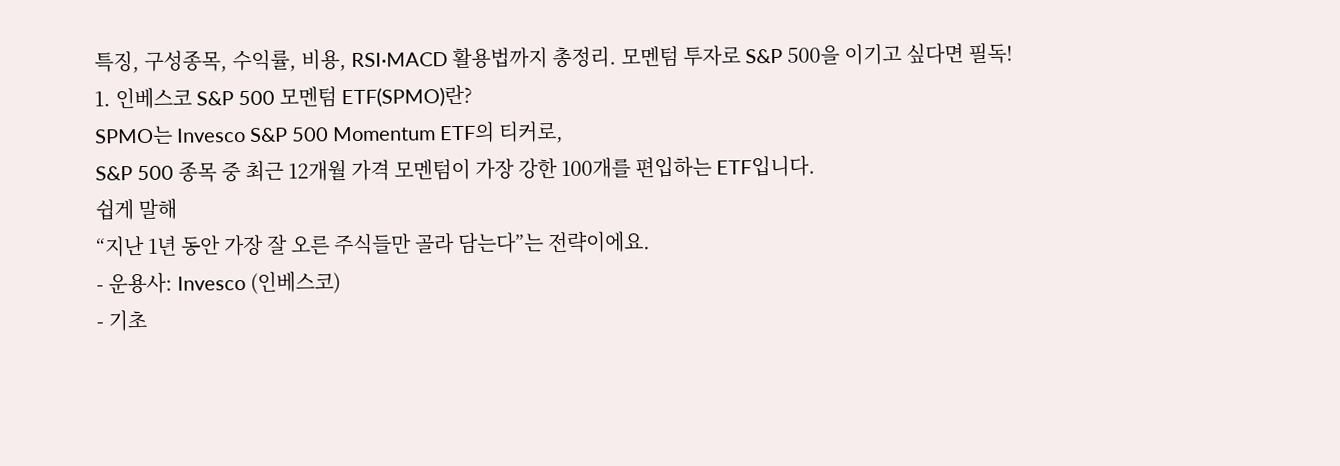특징, 구성종목, 수익률, 비용, RSI·MACD 활용법까지 총정리. 모멘텀 투자로 S&P 500을 이기고 싶다면 필독!
1. 인베스코 S&P 500 모멘텀 ETF(SPMO)란?
SPMO는 Invesco S&P 500 Momentum ETF의 티커로,
S&P 500 종목 중 최근 12개월 가격 모멘텀이 가장 강한 100개를 편입하는 ETF입니다.
쉽게 말해
“지난 1년 동안 가장 잘 오른 주식들만 골라 담는다”는 전략이에요.
- 운용사: Invesco (인베스코)
- 기초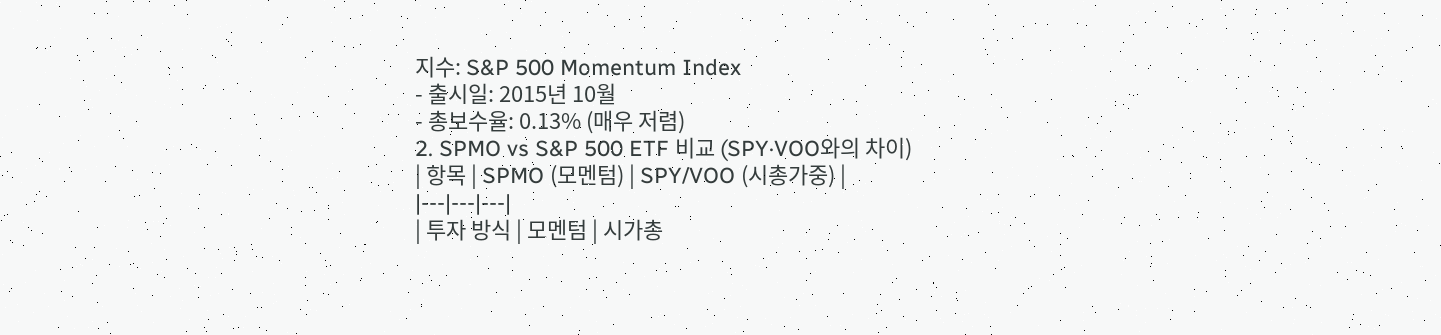지수: S&P 500 Momentum Index
- 출시일: 2015년 10월
- 총보수율: 0.13% (매우 저렴)
2. SPMO vs S&P 500 ETF 비교 (SPY·VOO와의 차이)
| 항목 | SPMO (모멘텀) | SPY/VOO (시총가중) |
|---|---|---|
| 투자 방식 | 모멘텀 | 시가총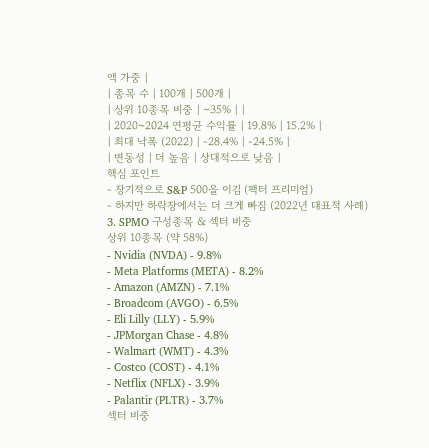액 가중 |
| 종목 수 | 100개 | 500개 |
| 상위 10종목 비중 | ~35% | |
| 2020~2024 연평균 수익률 | 19.8% | 15.2% |
| 최대 낙폭 (2022) | -28.4% | -24.5% |
| 변동성 | 더 높음 | 상대적으로 낮음 |
핵심 포인트
- 장기적으로 S&P 500을 이김 (팩터 프리미엄)
- 하지만 하락장에서는 더 크게 빠짐 (2022년 대표적 사례)
3. SPMO 구성종목 & 섹터 비중
상위 10종목 (약 58%)
- Nvidia (NVDA) - 9.8%
- Meta Platforms (META) - 8.2%
- Amazon (AMZN) - 7.1%
- Broadcom (AVGO) - 6.5%
- Eli Lilly (LLY) - 5.9%
- JPMorgan Chase - 4.8%
- Walmart (WMT) - 4.3%
- Costco (COST) - 4.1%
- Netflix (NFLX) - 3.9%
- Palantir (PLTR) - 3.7%
섹터 비중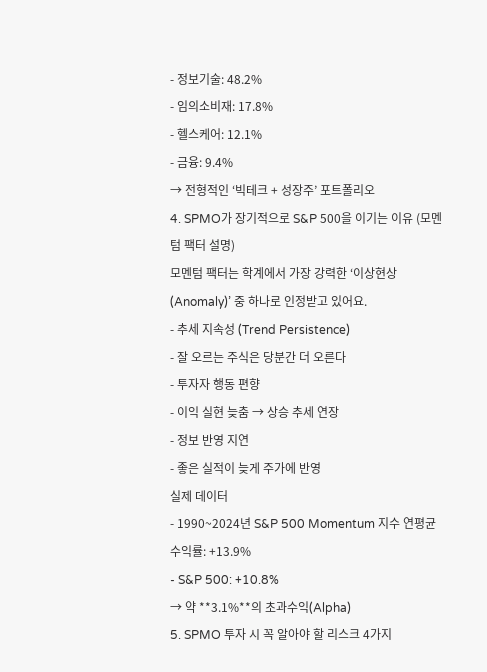- 정보기술: 48.2%
- 임의소비재: 17.8%
- 헬스케어: 12.1%
- 금융: 9.4%
→ 전형적인 ‘빅테크 + 성장주’ 포트폴리오
4. SPMO가 장기적으로 S&P 500을 이기는 이유 (모멘텀 팩터 설명)
모멘텀 팩터는 학계에서 가장 강력한 ‘이상현상(Anomaly)’ 중 하나로 인정받고 있어요.
- 추세 지속성 (Trend Persistence)
- 잘 오르는 주식은 당분간 더 오른다
- 투자자 행동 편향
- 이익 실현 늦춤 → 상승 추세 연장
- 정보 반영 지연
- 좋은 실적이 늦게 주가에 반영
실제 데이터
- 1990~2024년 S&P 500 Momentum 지수 연평균 수익률: +13.9%
- S&P 500: +10.8%
→ 약 **3.1%**의 초과수익(Alpha)
5. SPMO 투자 시 꼭 알아야 할 리스크 4가지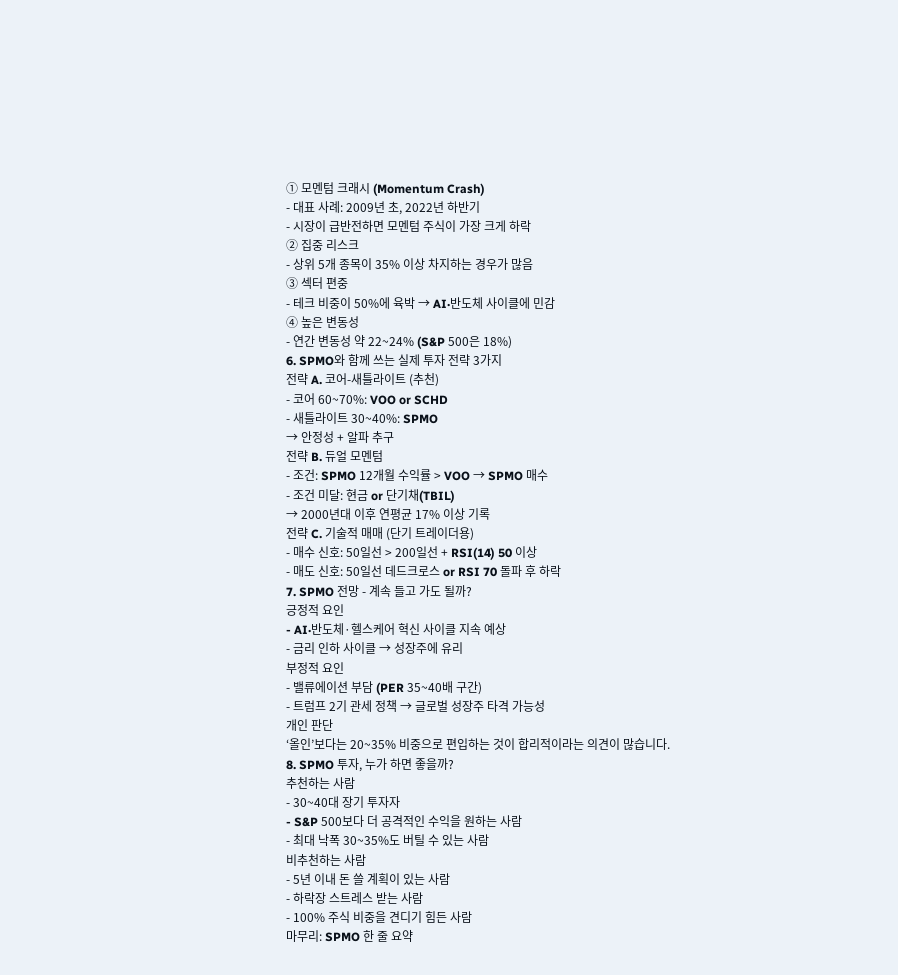① 모멘텀 크래시 (Momentum Crash)
- 대표 사례: 2009년 초, 2022년 하반기
- 시장이 급반전하면 모멘텀 주식이 가장 크게 하락
② 집중 리스크
- 상위 5개 종목이 35% 이상 차지하는 경우가 많음
③ 섹터 편중
- 테크 비중이 50%에 육박 → AI·반도체 사이클에 민감
④ 높은 변동성
- 연간 변동성 약 22~24% (S&P 500은 18%)
6. SPMO와 함께 쓰는 실제 투자 전략 3가지
전략 A. 코어-새틀라이트 (추천)
- 코어 60~70%: VOO or SCHD
- 새틀라이트 30~40%: SPMO
→ 안정성 + 알파 추구
전략 B. 듀얼 모멘텀
- 조건: SPMO 12개월 수익률 > VOO → SPMO 매수
- 조건 미달: 현금 or 단기채(TBIL)
→ 2000년대 이후 연평균 17% 이상 기록
전략 C. 기술적 매매 (단기 트레이더용)
- 매수 신호: 50일선 > 200일선 + RSI(14) 50 이상
- 매도 신호: 50일선 데드크로스 or RSI 70 돌파 후 하락
7. SPMO 전망 - 계속 들고 가도 될까?
긍정적 요인
- AI·반도체·헬스케어 혁신 사이클 지속 예상
- 금리 인하 사이클 → 성장주에 유리
부정적 요인
- 밸류에이션 부담 (PER 35~40배 구간)
- 트럼프 2기 관세 정책 → 글로벌 성장주 타격 가능성
개인 판단
‘올인’보다는 20~35% 비중으로 편입하는 것이 합리적이라는 의견이 많습니다.
8. SPMO 투자, 누가 하면 좋을까?
추천하는 사람
- 30~40대 장기 투자자
- S&P 500보다 더 공격적인 수익을 원하는 사람
- 최대 낙폭 30~35%도 버틸 수 있는 사람
비추천하는 사람
- 5년 이내 돈 쓸 계획이 있는 사람
- 하락장 스트레스 받는 사람
- 100% 주식 비중을 견디기 힘든 사람
마무리: SPMO 한 줄 요약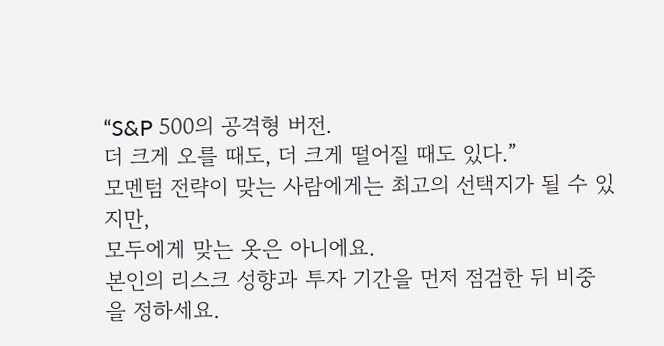“S&P 500의 공격형 버전.
더 크게 오를 때도, 더 크게 떨어질 때도 있다.”
모멘텀 전략이 맞는 사람에게는 최고의 선택지가 될 수 있지만,
모두에게 맞는 옷은 아니에요.
본인의 리스크 성향과 투자 기간을 먼저 점검한 뒤 비중을 정하세요.